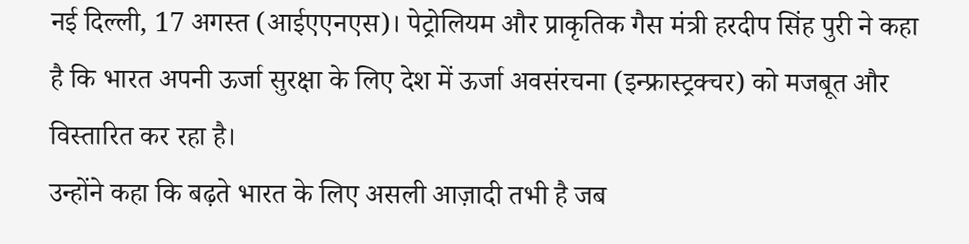नई दिल्ली, 17 अगस्त (आईएएनएस)। पेट्रोलियम और प्राकृतिक गैस मंत्री हरदीप सिंह पुरी ने कहा है कि भारत अपनी ऊर्जा सुरक्षा के लिए देश में ऊर्जा अवसंरचना (इन्फ्रास्ट्रक्चर) को मजबूत और विस्तारित कर रहा है।
उन्होंने कहा कि बढ़ते भारत के लिए असली आज़ादी तभी है जब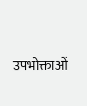उपभोक्ताओं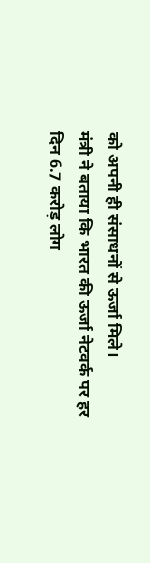को अपनी ही संसाधनों से ऊर्जा मिले।
मंत्री ने बताया कि भारत की ऊर्जा नेटवर्क पर हर दिन 6.7 करोड़ लोग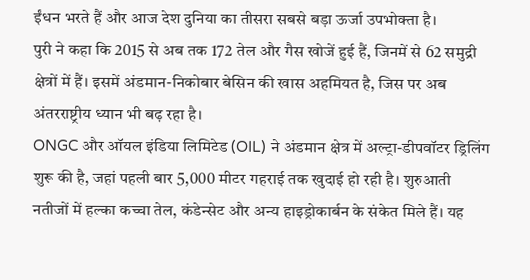ईंधन भरते हैं और आज देश दुनिया का तीसरा सबसे बड़ा ऊर्जा उपभोक्ता है।
पुरी ने कहा कि 2015 से अब तक 172 तेल और गैस खोजें हुई हैं, जिनमें से 62 समुद्री क्षेत्रों में हैं। इसमें अंडमान-निकोबार बेसिन की खास अहमियत है, जिस पर अब अंतरराष्ट्रीय ध्यान भी बढ़ रहा है।
ONGC और ऑयल इंडिया लिमिटेड (OIL) ने अंडमान क्षेत्र में अल्ट्रा-डीपवॉटर ड्रिलिंग शुरू की है, जहां पहली बार 5,000 मीटर गहराई तक खुदाई हो रही है। शुरुआती नतीजों में हल्का कच्चा तेल, कंडेन्सेट और अन्य हाइड्रोकार्बन के संकेत मिले हैं। यह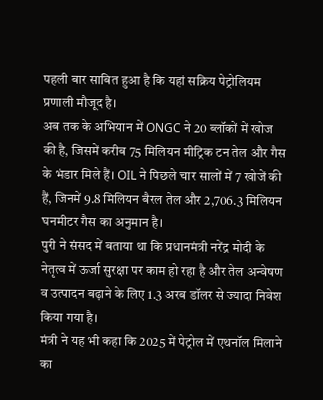पहली बार साबित हुआ है कि यहां सक्रिय पेट्रोलियम प्रणाली मौजूद है।
अब तक के अभियान में ONGC ने 20 ब्लॉकों में खोज की है, जिसमें करीब 75 मिलियन मीट्रिक टन तेल और गैस के भंडार मिले हैं। OIL ने पिछले चार सालों में 7 खोजें की हैं, जिनमें 9.8 मिलियन बैरल तेल और 2,706.3 मिलियन घनमीटर गैस का अनुमान है।
पुरी ने संसद में बताया था कि प्रधानमंत्री नरेंद्र मोदी के नेतृत्व में ऊर्जा सुरक्षा पर काम हो रहा है और तेल अन्वेषण व उत्पादन बढ़ाने के लिए 1.3 अरब डॉलर से ज्यादा निवेश किया गया है।
मंत्री ने यह भी कहा कि 2025 में पेट्रोल में एथनॉल मिलाने का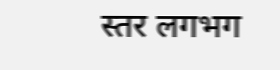स्तर लगभग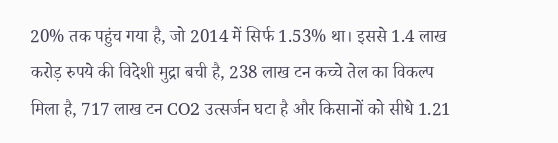20% तक पहुंच गया है, जो 2014 में सिर्फ 1.53% था। इससे 1.4 लाख करोड़ रुपये की विदेशी मुद्रा बची है, 238 लाख टन कच्चे तेल का विकल्प मिला है, 717 लाख टन CO2 उत्सर्जन घटा है और किसानों को सीधे 1.21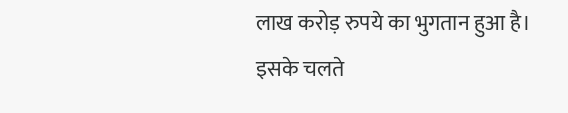लाख करोड़ रुपये का भुगतान हुआ है।
इसके चलते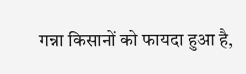गन्ना किसानों को फायदा हुआ है,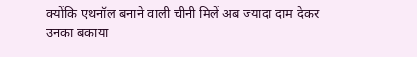क्योंकि एथनॉल बनाने वाली चीनी मिलें अब ज्यादा दाम देकर उनका बकाया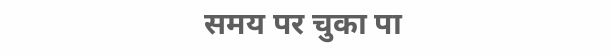समय पर चुका पा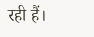रही हैं।